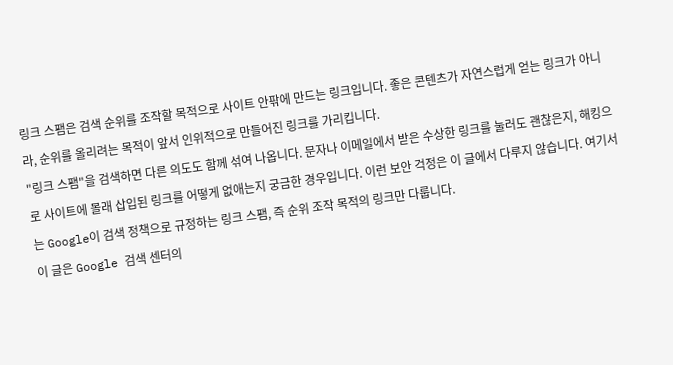링크 스팸은 검색 순위를 조작할 목적으로 사이트 안팎에 만드는 링크입니다. 좋은 콘텐츠가 자연스럽게 얻는 링크가 아니라, 순위를 올리려는 목적이 앞서 인위적으로 만들어진 링크를 가리킵니다.
"링크 스팸"을 검색하면 다른 의도도 함께 섞여 나옵니다. 문자나 이메일에서 받은 수상한 링크를 눌러도 괜찮은지, 해킹으로 사이트에 몰래 삽입된 링크를 어떻게 없애는지 궁금한 경우입니다. 이런 보안 걱정은 이 글에서 다루지 않습니다. 여기서는 Google이 검색 정책으로 규정하는 링크 스팸, 즉 순위 조작 목적의 링크만 다룹니다.
이 글은 Google 검색 센터의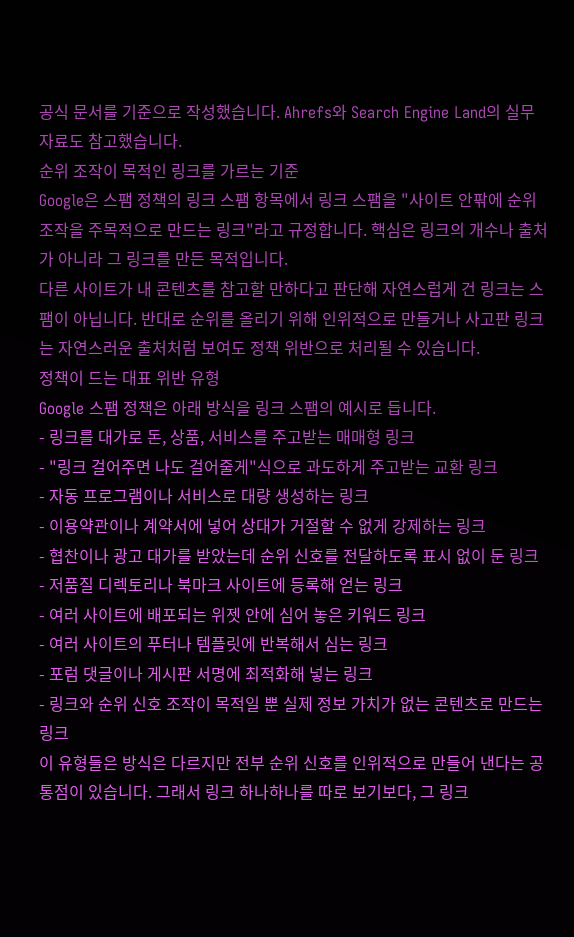공식 문서를 기준으로 작성했습니다. Ahrefs와 Search Engine Land의 실무 자료도 참고했습니다.
순위 조작이 목적인 링크를 가르는 기준
Google은 스팸 정책의 링크 스팸 항목에서 링크 스팸을 "사이트 안팎에 순위 조작을 주목적으로 만드는 링크"라고 규정합니다. 핵심은 링크의 개수나 출처가 아니라 그 링크를 만든 목적입니다.
다른 사이트가 내 콘텐츠를 참고할 만하다고 판단해 자연스럽게 건 링크는 스팸이 아닙니다. 반대로 순위를 올리기 위해 인위적으로 만들거나 사고판 링크는 자연스러운 출처처럼 보여도 정책 위반으로 처리될 수 있습니다.
정책이 드는 대표 위반 유형
Google 스팸 정책은 아래 방식을 링크 스팸의 예시로 듭니다.
- 링크를 대가로 돈, 상품, 서비스를 주고받는 매매형 링크
- "링크 걸어주면 나도 걸어줄게"식으로 과도하게 주고받는 교환 링크
- 자동 프로그램이나 서비스로 대량 생성하는 링크
- 이용약관이나 계약서에 넣어 상대가 거절할 수 없게 강제하는 링크
- 협찬이나 광고 대가를 받았는데 순위 신호를 전달하도록 표시 없이 둔 링크
- 저품질 디렉토리나 북마크 사이트에 등록해 얻는 링크
- 여러 사이트에 배포되는 위젯 안에 심어 놓은 키워드 링크
- 여러 사이트의 푸터나 템플릿에 반복해서 심는 링크
- 포럼 댓글이나 게시판 서명에 최적화해 넣는 링크
- 링크와 순위 신호 조작이 목적일 뿐 실제 정보 가치가 없는 콘텐츠로 만드는 링크
이 유형들은 방식은 다르지만 전부 순위 신호를 인위적으로 만들어 낸다는 공통점이 있습니다. 그래서 링크 하나하나를 따로 보기보다, 그 링크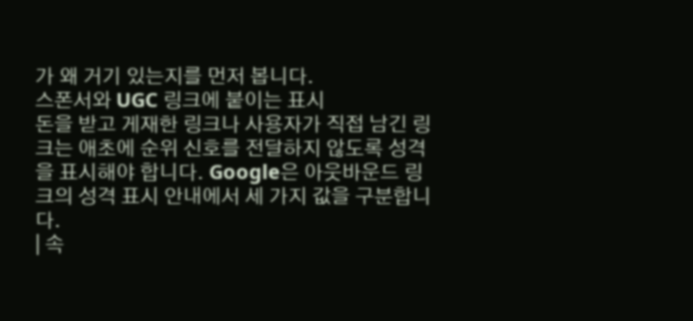가 왜 거기 있는지를 먼저 봅니다.
스폰서와 UGC 링크에 붙이는 표시
돈을 받고 게재한 링크나 사용자가 직접 남긴 링크는 애초에 순위 신호를 전달하지 않도록 성격을 표시해야 합니다. Google은 아웃바운드 링크의 성격 표시 안내에서 세 가지 값을 구분합니다.
| 속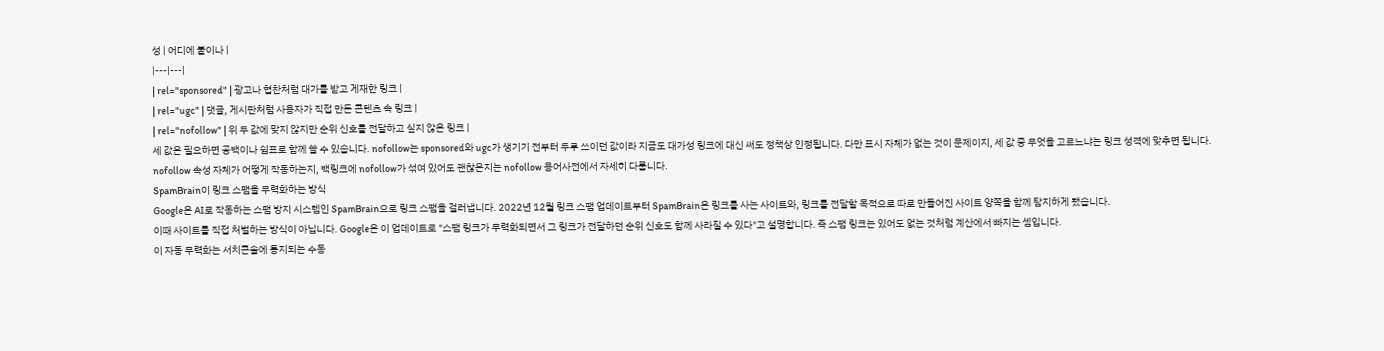성 | 어디에 붙이나 |
|---|---|
| rel="sponsored" | 광고나 협찬처럼 대가를 받고 게재한 링크 |
| rel="ugc" | 댓글, 게시판처럼 사용자가 직접 만든 콘텐츠 속 링크 |
| rel="nofollow" | 위 두 값에 맞지 않지만 순위 신호를 전달하고 싶지 않은 링크 |
세 값은 필요하면 공백이나 쉼표로 함께 쓸 수 있습니다. nofollow는 sponsored와 ugc가 생기기 전부터 두루 쓰이던 값이라 지금도 대가성 링크에 대신 써도 정책상 인정됩니다. 다만 표시 자체가 없는 것이 문제이지, 세 값 중 무엇을 고르느냐는 링크 성격에 맞추면 됩니다.
nofollow 속성 자체가 어떻게 작동하는지, 백링크에 nofollow가 섞여 있어도 괜찮은지는 nofollow 용어사전에서 자세히 다룹니다.
SpamBrain이 링크 스팸을 무력화하는 방식
Google은 AI로 작동하는 스팸 방지 시스템인 SpamBrain으로 링크 스팸을 걸러냅니다. 2022년 12월 링크 스팸 업데이트부터 SpamBrain은 링크를 사는 사이트와, 링크를 전달할 목적으로 따로 만들어진 사이트 양쪽을 함께 탐지하게 됐습니다.
이때 사이트를 직접 처벌하는 방식이 아닙니다. Google은 이 업데이트로 "스팸 링크가 무력화되면서 그 링크가 전달하던 순위 신호도 함께 사라질 수 있다"고 설명합니다. 즉 스팸 링크는 있어도 없는 것처럼 계산에서 빠지는 셈입니다.
이 자동 무력화는 서치콘솔에 통지되는 수동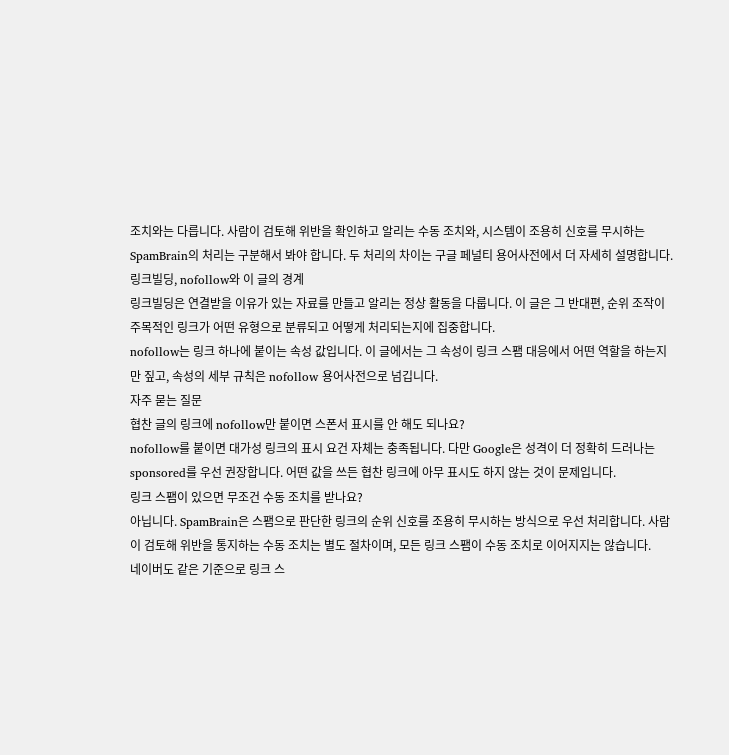조치와는 다릅니다. 사람이 검토해 위반을 확인하고 알리는 수동 조치와, 시스템이 조용히 신호를 무시하는 SpamBrain의 처리는 구분해서 봐야 합니다. 두 처리의 차이는 구글 페널티 용어사전에서 더 자세히 설명합니다.
링크빌딩, nofollow와 이 글의 경계
링크빌딩은 연결받을 이유가 있는 자료를 만들고 알리는 정상 활동을 다룹니다. 이 글은 그 반대편, 순위 조작이 주목적인 링크가 어떤 유형으로 분류되고 어떻게 처리되는지에 집중합니다.
nofollow는 링크 하나에 붙이는 속성 값입니다. 이 글에서는 그 속성이 링크 스팸 대응에서 어떤 역할을 하는지만 짚고, 속성의 세부 규칙은 nofollow 용어사전으로 넘깁니다.
자주 묻는 질문
협찬 글의 링크에 nofollow만 붙이면 스폰서 표시를 안 해도 되나요?
nofollow를 붙이면 대가성 링크의 표시 요건 자체는 충족됩니다. 다만 Google은 성격이 더 정확히 드러나는 sponsored를 우선 권장합니다. 어떤 값을 쓰든 협찬 링크에 아무 표시도 하지 않는 것이 문제입니다.
링크 스팸이 있으면 무조건 수동 조치를 받나요?
아닙니다. SpamBrain은 스팸으로 판단한 링크의 순위 신호를 조용히 무시하는 방식으로 우선 처리합니다. 사람이 검토해 위반을 통지하는 수동 조치는 별도 절차이며, 모든 링크 스팸이 수동 조치로 이어지지는 않습니다.
네이버도 같은 기준으로 링크 스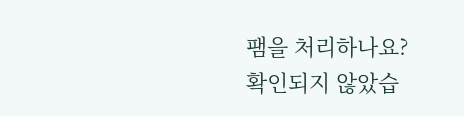팸을 처리하나요?
확인되지 않았습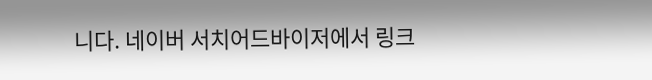니다. 네이버 서치어드바이저에서 링크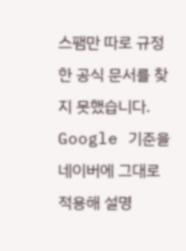스팸만 따로 규정한 공식 문서를 찾지 못했습니다. Google 기준을 네이버에 그대로 적용해 설명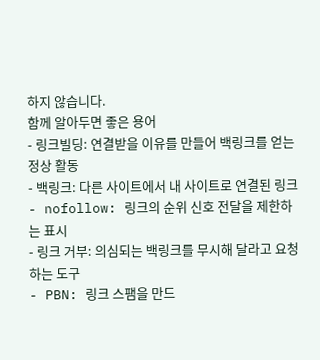하지 않습니다.
함께 알아두면 좋은 용어
- 링크빌딩: 연결받을 이유를 만들어 백링크를 얻는 정상 활동
- 백링크: 다른 사이트에서 내 사이트로 연결된 링크
- nofollow: 링크의 순위 신호 전달을 제한하는 표시
- 링크 거부: 의심되는 백링크를 무시해 달라고 요청하는 도구
- PBN: 링크 스팸을 만드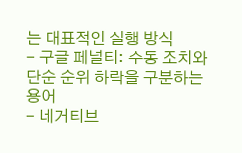는 대표적인 실행 방식
- 구글 페널티: 수동 조치와 단순 순위 하락을 구분하는 용어
- 네거티브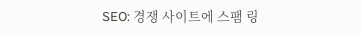SEO: 경쟁 사이트에 스팸 링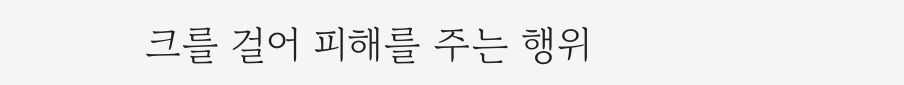크를 걸어 피해를 주는 행위